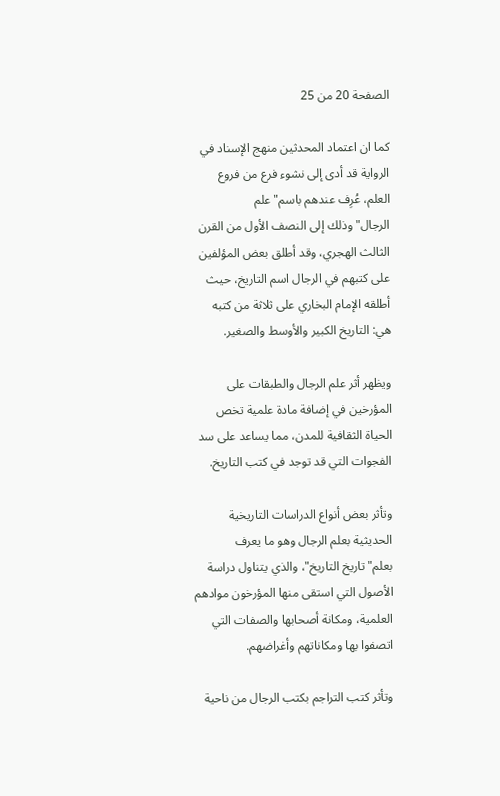الصفحة 20 من 25

كما ان اعتماد المحدثين منهج الإسناد في الرواية قد أدى إلى نشوء فرع من فروع العلم، عُرِف عندهم باسم"علم الرجال"وذلك إلى النصف الأول من القرن الثالث الهجري، وقد أطلق بعض المؤلفين على كتبهم في الرجال اسم التاريخ، حيث أطلقه الإمام البخاري على ثلاثة من كتبه هي: التاريخ الكبير والأوسط والصغير.

ويظهر أثر علم الرجال والطبقات على المؤرخين في إضافة مادة علمية تخص الحياة الثقافية للمدن، مما يساعد على سد الفجوات التي قد توجد في كتب التاريخ.

وتأثر بعض أنواع الدراسات التاريخية الحديثية بعلم الرجال وهو ما يعرف بعلم"تاريخ التاريخ"، والذي يتناول دراسة الأصول التي استقى منها المؤرخون موادهم العلمية، ومكانة أصحابها والصفات التي اتصفوا بها ومكاناتهم وأغراضهم.

وتأثر كتب التراجم بكتب الرجال من ناحية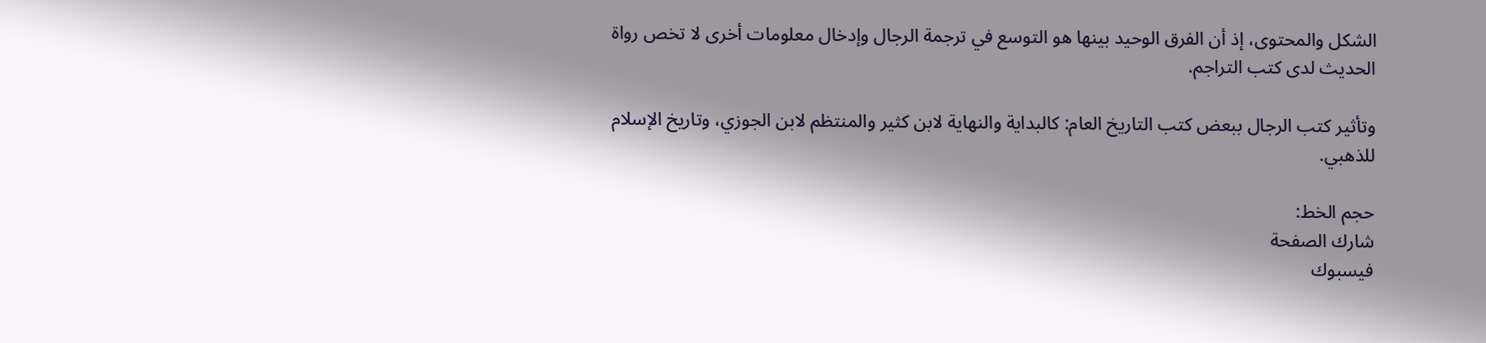الشكل والمحتوى، إذ أن الفرق الوحيد بينها هو التوسع في ترجمة الرجال وإدخال معلومات أخرى لا تخص رواة الحديث لدى كتب التراجم.

وتأثير كتب الرجال ببعض كتب التاريخ العام: كالبداية والنهاية لابن كثير والمنتظم لابن الجوزي، وتاريخ الإسلام للذهبي.

حجم الخط:
شارك الصفحة
فيسبوك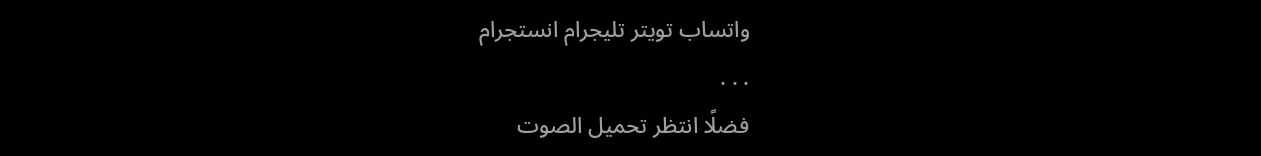واتساب تويتر تليجرام انستجرام
. . .
فضلًا انتظر تحميل الصوت